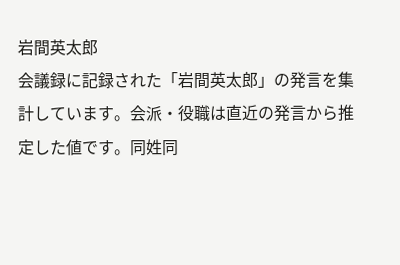岩間英太郎
会議録に記録された「岩間英太郎」の発言を集計しています。会派・役職は直近の発言から推定した値です。同姓同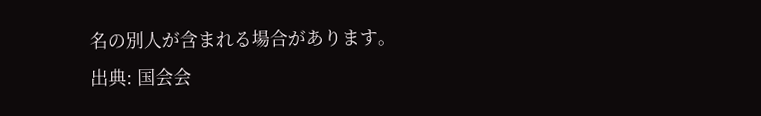名の別人が含まれる場合があります。
出典: 国会会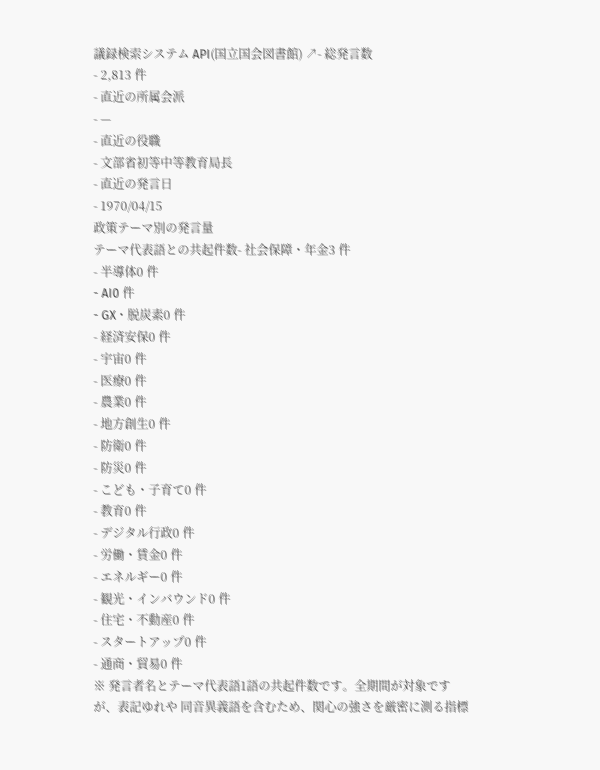議録検索システム API(国立国会図書館) ↗- 総発言数
- 2,813 件
- 直近の所属会派
- —
- 直近の役職
- 文部省初等中等教育局長
- 直近の発言日
- 1970/04/15
政策テーマ別の発言量
テーマ代表語との共起件数- 社会保障・年金3 件
- 半導体0 件
- AI0 件
- GX・脱炭素0 件
- 経済安保0 件
- 宇宙0 件
- 医療0 件
- 農業0 件
- 地方創生0 件
- 防衛0 件
- 防災0 件
- こども・子育て0 件
- 教育0 件
- デジタル行政0 件
- 労働・賃金0 件
- エネルギー0 件
- 観光・インバウンド0 件
- 住宅・不動産0 件
- スタートアップ0 件
- 通商・貿易0 件
※ 発言者名とテーマ代表語1語の共起件数です。全期間が対象ですが、表記ゆれや 同音異義語を含むため、関心の強さを厳密に測る指標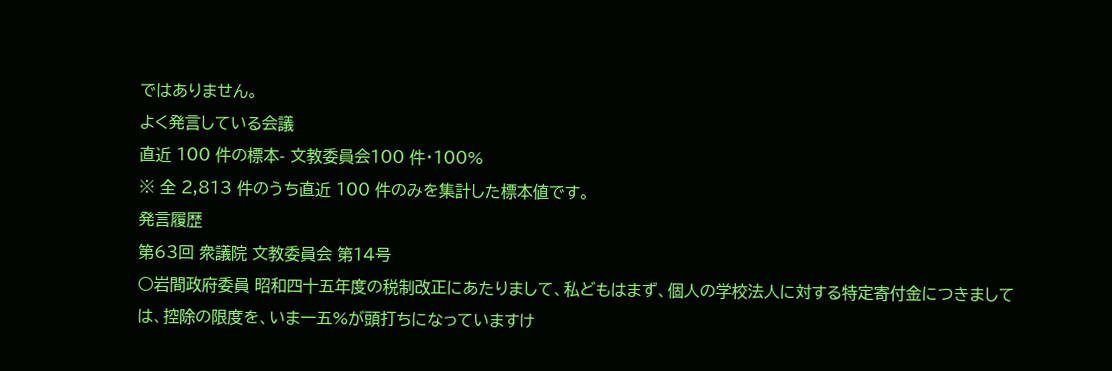ではありません。
よく発言している会議
直近 100 件の標本- 文教委員会100 件・100%
※ 全 2,813 件のうち直近 100 件のみを集計した標本値です。
発言履歴
第63回 衆議院 文教委員会 第14号
○岩間政府委員 昭和四十五年度の税制改正にあたりまして、私どもはまず、個人の学校法人に対する特定寄付金につきましては、控除の限度を、いま一五%が頭打ちになっていますけ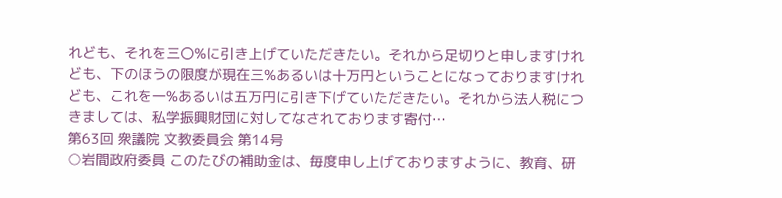れども、それを三〇%に引き上げていただきたい。それから足切りと申しますけれども、下のほうの限度が現在三%あるいは十万円ということになっておりますけれども、これを一%あるいは五万円に引き下げていただきたい。それから法人税につきましては、私学振興財団に対してなされております寄付…
第63回 衆議院 文教委員会 第14号
○岩間政府委員 このたびの補助金は、毎度申し上げておりますように、教育、研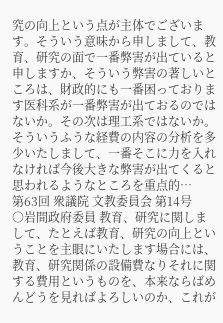究の向上という点が主体でございます。そういう意味から申しまして、教育、研究の面で一番弊害が出ていると申しますか、そういう弊害の著しいところは、財政的にも一番困っております医科系が一番弊害が出ておるのではないか。その次は理工系ではないか。そういうふうな経費の内容の分析を多少いたしまして、一番そこに力を入れなければ今後大きな弊害が出てくると思われるようなところを重点的…
第63回 衆議院 文教委員会 第14号
○岩間政府委員 教育、研究に関しまして、たとえば教育、研究の向上ということを主眼にいたします場合には、教育、研究関係の設備費なりそれに関する費用というものを、本来ならばめんどうを見ればよろしいのか、これが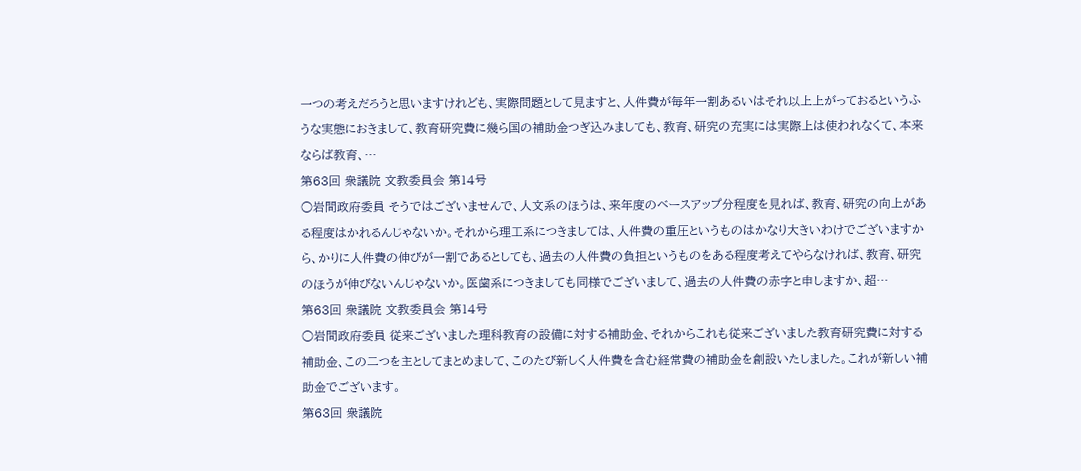一つの考えだろうと思いますけれども、実際問題として見ますと、人件費が毎年一割あるいはそれ以上上がっておるというふうな実態におきまして、教育研究費に幾ら国の補助金つぎ込みましても、教育、研究の充実には実際上は使われなくて、本来ならば教育、…
第63回 衆議院 文教委員会 第14号
○岩間政府委員 そうではございませんで、人文系のほうは、来年度のベースアップ分程度を見れば、教育、研究の向上がある程度はかれるんじゃないか。それから理工系につきましては、人件費の重圧というものはかなり大きいわけでございますから、かりに人件費の伸びが一割であるとしても、過去の人件費の負担というものをある程度考えてやらなければ、教育、研究のほうが伸びないんじゃないか。医歯系につきましても同様でございまして、過去の人件費の赤字と申しますか、超…
第63回 衆議院 文教委員会 第14号
○岩間政府委員 従来ございました理科教育の設備に対する補助金、それからこれも従来ございました教育研究費に対する補助金、この二つを主としてまとめまして、このたび新しく人件費を含む経常費の補助金を創設いたしました。これが新しい補助金でございます。
第63回 衆議院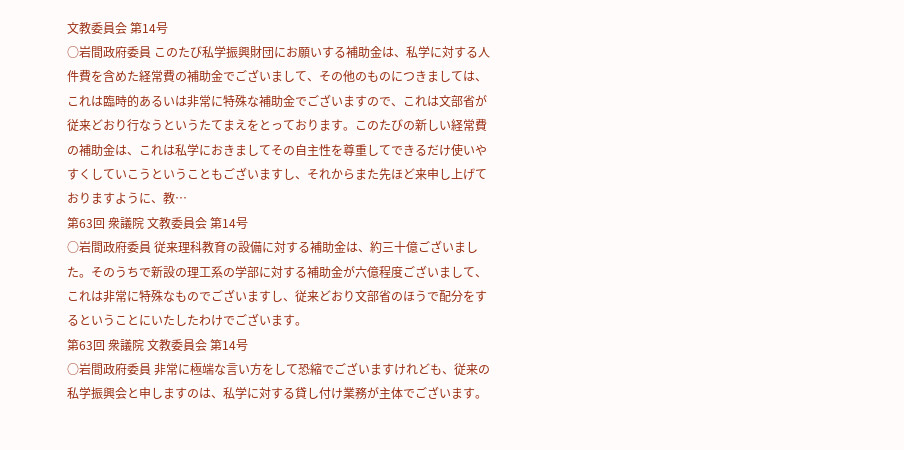文教委員会 第14号
○岩間政府委員 このたび私学振興財団にお願いする補助金は、私学に対する人件費を含めた経常費の補助金でございまして、その他のものにつきましては、これは臨時的あるいは非常に特殊な補助金でございますので、これは文部省が従来どおり行なうというたてまえをとっております。このたびの新しい経常費の補助金は、これは私学におきましてその自主性を尊重してできるだけ使いやすくしていこうということもございますし、それからまた先ほど来申し上げておりますように、教…
第63回 衆議院 文教委員会 第14号
○岩間政府委員 従来理科教育の設備に対する補助金は、約三十億ございました。そのうちで新設の理工系の学部に対する補助金が六億程度ございまして、これは非常に特殊なものでございますし、従来どおり文部省のほうで配分をするということにいたしたわけでございます。
第63回 衆議院 文教委員会 第14号
○岩間政府委員 非常に極端な言い方をして恐縮でございますけれども、従来の私学振興会と申しますのは、私学に対する貸し付け業務が主体でございます。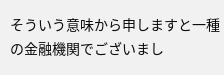そういう意味から申しますと一種の金融機関でございまし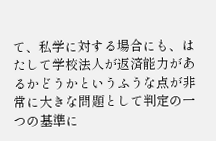て、私学に対する場合にも、はたして学校法人が返済能力があるかどうかというふうな点が非常に大きな問題として判定の一つの基準に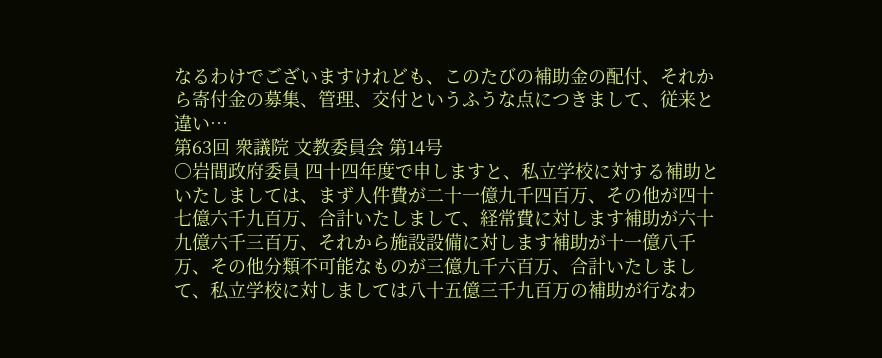なるわけでございますけれども、このたびの補助金の配付、それから寄付金の募集、管理、交付というふうな点につきまして、従来と違い…
第63回 衆議院 文教委員会 第14号
○岩間政府委員 四十四年度で申しますと、私立学校に対する補助といたしましては、まず人件費が二十一億九千四百万、その他が四十七億六千九百万、合計いたしまして、経常費に対します補助が六十九億六千三百万、それから施設設備に対します補助が十一億八千万、その他分類不可能なものが三億九千六百万、合計いたしまして、私立学校に対しましては八十五億三千九百万の補助が行なわ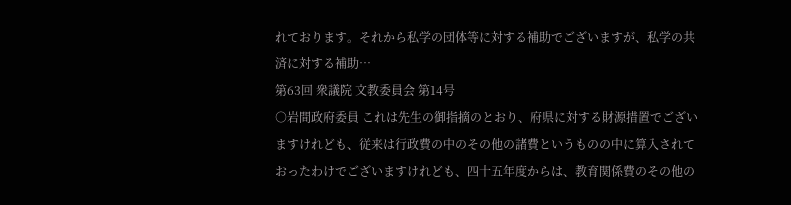れております。それから私学の団体等に対する補助でございますが、私学の共済に対する補助…
第63回 衆議院 文教委員会 第14号
○岩間政府委員 これは先生の御指摘のとおり、府県に対する財源措置でございますけれども、従来は行政費の中のその他の諸費というものの中に算入されておったわけでございますけれども、四十五年度からは、教育関係費のその他の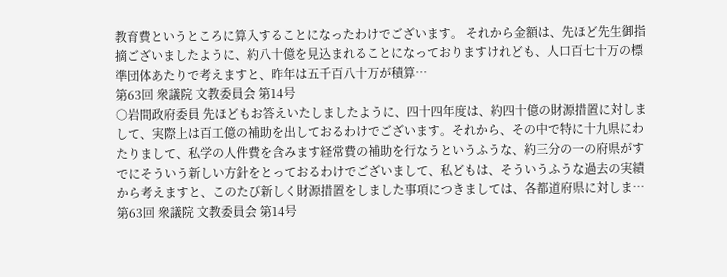教育費というところに算入することになったわけでございます。 それから金額は、先ほど先生御指摘ございましたように、約八十億を見込まれることになっておりますけれども、人口百七十万の標準団体あたりで考えますと、昨年は五千百八十万が積算…
第63回 衆議院 文教委員会 第14号
○岩間政府委員 先ほどもお答えいたしましたように、四十四年度は、約四十億の財源措置に対しまして、実際上は百工億の補助を出しておるわけでございます。それから、その中で特に十九県にわたりまして、私学の人件費を含みます経常費の補助を行なうというふうな、約三分の一の府県がすでにそういう新しい方針をとっておるわけでございまして、私どもは、そういうふうな過去の実績から考えますと、このたび新しく財源措置をしました事項につきましては、各都道府県に対しま…
第63回 衆議院 文教委員会 第14号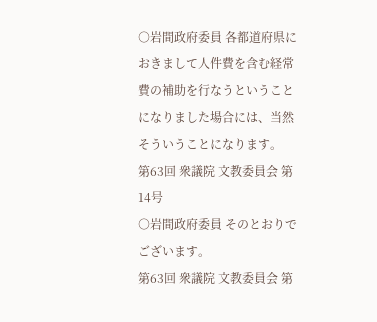○岩間政府委員 各都道府県におきまして人件費を含む経常費の補助を行なうということになりました場合には、当然そういうことになります。
第63回 衆議院 文教委員会 第14号
○岩間政府委員 そのとおりでございます。
第63回 衆議院 文教委員会 第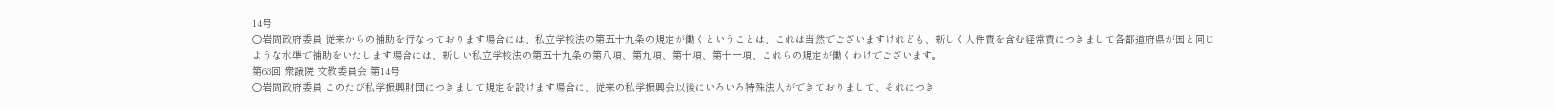14号
○岩間政府委員 従来からの補助を行なっております場合には、私立学校法の第五十九条の規定が働くということは、これは当然でございますけれども、新しく人件費を含む経常費につきまして各都道府県が国と同じような水準で補助をいたします場合には、新しい私立学校法の第五十九条の第八項、第九項、第十項、第十一項、これらの規定が働くわけでございます。
第63回 衆議院 文教委員会 第14号
○岩間政府委員 このたび私学振興財団につきまして規定を設けます場合に、従来の私学振興会以後にいろいろ特殊法人ができておりまして、それにつき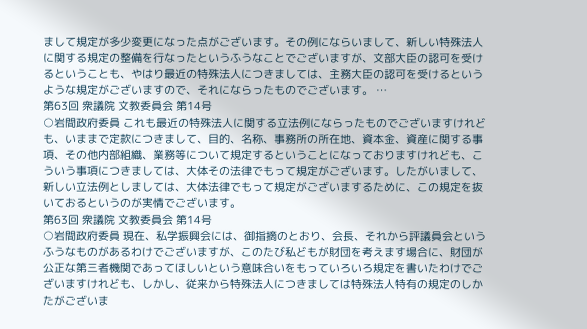まして規定が多少変更になった点がございます。その例にならいまして、新しい特殊法人に関する規定の整備を行なったというふうなことでございますが、文部大臣の認可を受けるということも、やはり最近の特殊法人につきましては、主務大臣の認可を受けるというような規定がございますので、それにならったものでございます。 …
第63回 衆議院 文教委員会 第14号
○岩間政府委員 これも最近の特殊法人に関する立法例にならったものでございますけれども、いままで定款につきまして、目的、名称、事務所の所在地、資本金、資産に関する事項、その他内部組織、業務等について規定するということになっておりますけれども、こういう事項につきましては、大体その法律でもって規定がございます。したがいまして、新しい立法例としましては、大体法律でもって規定がございまするために、この規定を抜いておるというのが実情でございます。
第63回 衆議院 文教委員会 第14号
○岩間政府委員 現在、私学振興会には、御指摘のとおり、会長、それから評議員会というふうなものがあるわけでございますが、このたび私どもが財団を考えます場合に、財団が公正な第三者機関であってほしいという意味合いをもっていろいろ規定を書いたわけでございますけれども、しかし、従来から特殊法人につきましては特殊法人特有の規定のしかたがございま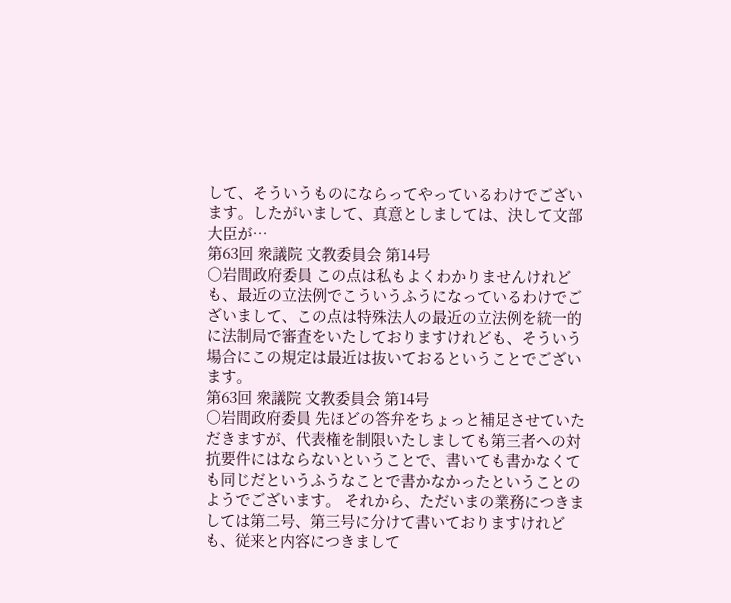して、そういうものにならってやっているわけでございます。したがいまして、真意としましては、決して文部大臣が…
第63回 衆議院 文教委員会 第14号
○岩間政府委員 この点は私もよくわかりませんけれども、最近の立法例でこういうふうになっているわけでございまして、この点は特殊法人の最近の立法例を統一的に法制局で審査をいたしておりますけれども、そういう場合にこの規定は最近は抜いておるということでございます。
第63回 衆議院 文教委員会 第14号
○岩間政府委員 先ほどの答弁をちょっと補足させていただきますが、代表権を制限いたしましても第三者への対抗要件にはならないということで、書いても書かなくても同じだというふうなことで書かなかったということのようでございます。 それから、ただいまの業務につきましては第二号、第三号に分けて書いておりますけれども、従来と内容につきまして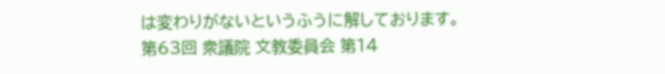は変わりがないというふうに解しております。
第63回 衆議院 文教委員会 第14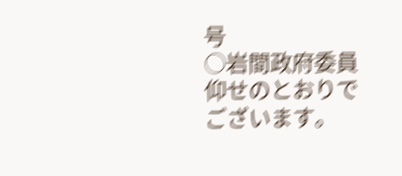号
○岩間政府委員 仰せのとおりでございます。